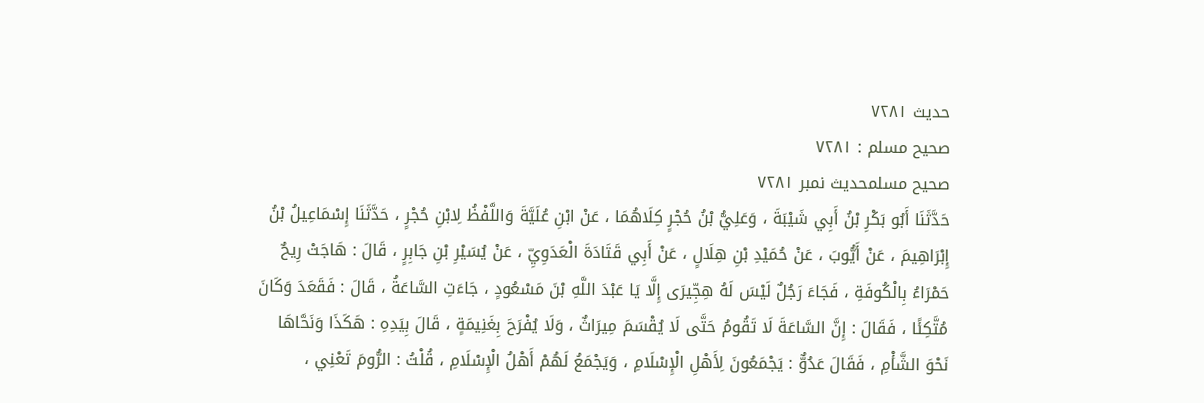حدیث ۷۲۸۱
صحیح مسلم : ۷۲۸۱
صحیح مسلمحدیث نمبر ۷۲۸۱
حَدَّثَنَا أَبُو بَكْرِ بْنُ أَبِي شَيْبَةَ ، وَعَلِيُّ بْنُ حُجْرٍ كِلَاهُمَا ، عَنْ ابْنِ عُلَيَّةَ وَاللَّفْظُ لِابْنِ حُجْرٍ ، حَدَّثَنَا إِسْمَاعِيلُ بْنُ إِبْرَاهِيمَ ، عَنْ أَيُّوبَ ، عَنْ حُمَيْدِ بْنِ هِلَالٍ ، عَنْ أَبِي قَتَادَةَ الْعَدَوِيِّ ، عَنْ يُسَيْرِ بْنِ جَابِرٍ ، قَالَ : هَاجَتْ رِيحٌ حَمْرَاءُ بِالْكُوفَةِ ، فَجَاءَ رَجُلٌ لَيْسَ لَهُ هِجِّيرَى إِلَّا يَا عَبْدَ اللَّهِ بْنَ مَسْعُودٍ ، جَاءَتِ السَّاعَةُ ، قَالَ : فَقَعَدَ وَكَانَ مُتَّكِئًا ، فَقَالَ : إِنَّ السَّاعَةَ لَا تَقُومُ حَتَّى لَا يُقْسَمَ مِيرَاثٌ ، وَلَا يُفْرَحَ بِغَنِيمَةٍ ، قَالَ بِيَدِهِ : هَكَذَا وَنَحَّاهَا نَحْوَ الشَّأْمِ ، فَقَالَ عَدُوٌّ : يَجْمَعُونَ لِأَهْلِ الْإِسْلَامِ ، وَيَجْمَعُ لَهُمْ أَهْلُ الْإِسْلَامِ ، قُلْتُ : الرُّومَ تَعْنِي ،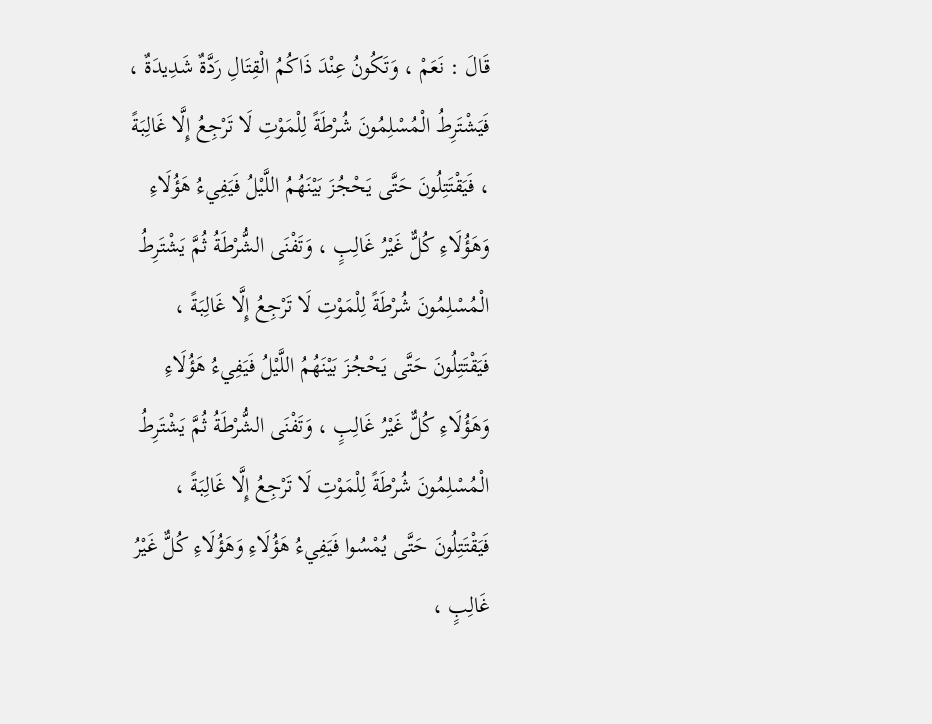قَالَ : نَعَمْ ، وَتَكُونُ عِنْدَ ذَاكُمُ الْقِتَالِ رَدَّةٌ شَدِيدَةٌ ، فَيَشْتَرِطُ الْمُسْلِمُونَ شُرْطَةً لِلْمَوْتِ لَا تَرْجِعُ إِلَّا غَالِبَةً ، فَيَقْتَتِلُونَ حَتَّى يَحْجُزَ بَيْنَهُمُ اللَّيْلُ فَيَفِيءُ هَؤُلَاءِ وَهَؤُلَاءِ كُلٌّ غَيْرُ غَالِبٍ ، وَتَفْنَى الشُّرْطَةُ ثُمَّ يَشْتَرِطُ الْمُسْلِمُونَ شُرْطَةً لِلْمَوْتِ لَا تَرْجِعُ إِلَّا غَالِبَةً ، فَيَقْتَتِلُونَ حَتَّى يَحْجُزَ بَيْنَهُمُ اللَّيْلُ فَيَفِيءُ هَؤُلَاءِ وَهَؤُلَاءِ كُلٌّ غَيْرُ غَالِبٍ ، وَتَفْنَى الشُّرْطَةُ ثُمَّ يَشْتَرِطُ الْمُسْلِمُونَ شُرْطَةً لِلْمَوْتِ لَا تَرْجِعُ إِلَّا غَالِبَةً ، فَيَقْتَتِلُونَ حَتَّى يُمْسُوا فَيَفِيءُ هَؤُلَاءِ وَهَؤُلَاءِ كُلٌّ غَيْرُ غَالِبٍ ،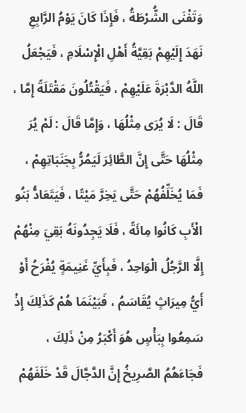وَتَفْنَى الشُّرْطَةُ ، فَإِذَا كَانَ يَوْمُ الرَّابِعِ نَهَدَ إِلَيْهِمْ بَقِيَّةُ أَهْلِ الْإِسْلَامِ ، فَيَجْعَلُ اللَّهُ الدَّبْرَةَ عَلَيْهِمْ ، فَيَقْتُلُونَ مَقْتَلَةً إِمَّا ، قَالَ : لَا يُرَى مِثْلُهَا ، وَإِمَّا قَالَ : لَمْ يُرَ مِثْلُهَا حَتَّى إِنَّ الطَّائِرَ لَيَمُرُّ بِجَنَبَاتِهِمْ ، فَمَا يُخَلِّفُهُمْ حَتَّى يَخِرَّ مَيْتًا ، فَيَتَعَادُّ بَنُو الْأَبِ كَانُوا مِائَةً ، فَلَا يَجِدُونَهُ بَقِيَ مِنْهُمْ إِلَّا الرَّجُلُ الْوَاحِدُ ، فَبِأَيِّ غَنِيمَةٍ يُفْرَحُ أَوْ أَيُّ مِيرَاثٍ يُقَاسَمُ ، فَبَيْنَمَا هُمْ كَذَلِكَ إِذْ سَمِعُوا بِبَأْسٍ هُوَ أَكْبَرُ مِنْ ذَلِكَ ، فَجَاءَهُمُ الصَّرِيخُ إِنَّ الدَّجَّالَ قَدْ خَلَفَهُمْ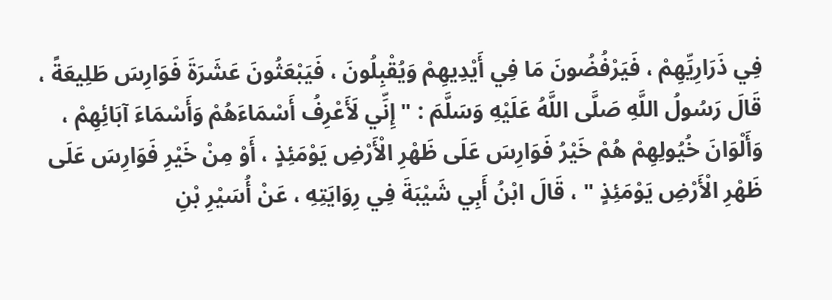فِي ذَرَارِيِّهِمْ ، فَيَرْفُضُونَ مَا فِي أَيْدِيهِمْ وَيُقْبِلُونَ ، فَيَبْعَثُونَ عَشَرَةَ فَوَارِسَ طَلِيعَةً ، قَالَ رَسُولُ اللَّهِ صَلَّى اللَّهُ عَلَيْهِ وَسَلَّمَ : " إِنِّي لَأَعْرِفُ أَسْمَاءَهُمْ وَأَسْمَاءَ آبَائِهِمْ ، وَأَلْوَانَ خُيُولِهِمْ هُمْ خَيْرُ فَوَارِسَ عَلَى ظَهْرِ الْأَرْضِ يَوْمَئِذٍ ، أَوْ مِنْ خَيْرِ فَوَارِسَ عَلَى ظَهْرِ الْأَرْضِ يَوْمَئِذٍ " ، قَالَ ابْنُ أَبِي شَيْبَةَ فِي رِوَايَتِهِ ، عَنْ أُسَيْرِ بْنِ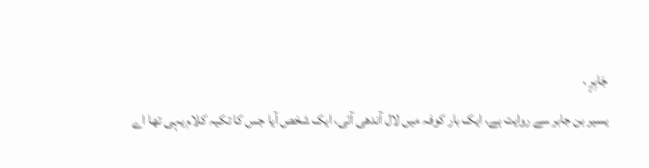جَابِرٍ ،
یسیر بن جابر سے روایت ہے، ایک بار کوفہ میں لال آندھی آئی، ایک شخص آیا جس کا تکیہ کلام یہی تھا اے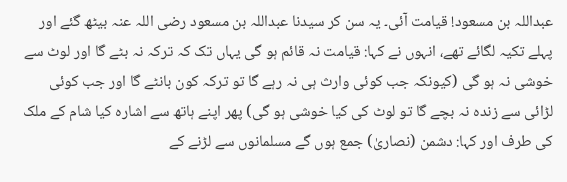عبداللہ بن مسعود! قیامت آئی۔ یہ سن کر سیدنا عبداللہ بن مسعود رضی اللہ عنہ بیٹھ گئے اور پہلے تکیہ لگائے تھے، انہوں نے کہا: قیامت نہ قائم ہو گی یہاں تک کہ ترکہ نہ بٹے گا اور لوٹ سے خوشی نہ ہو گی (کیونکہ جب کوئی وارث ہی نہ رہے گا تو ترکہ کون بانٹے گا اور جب کوئی لڑائی سے زندہ نہ بچے گا تو لوٹ کی کیا خوشی ہو گی) پھر اپنے ہاتھ سے اشارہ کیا شام کے ملک کی طرف اور کہا: دشمن (نصاریٰ) جمع ہوں گے مسلمانوں سے لڑنے کے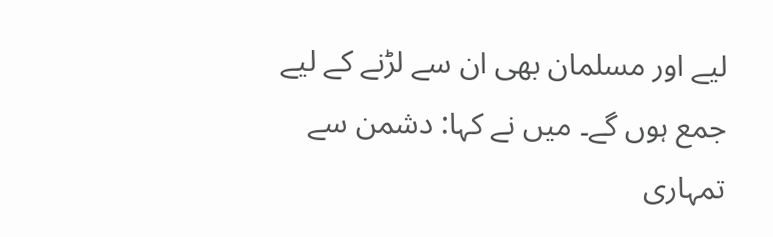لیے اور مسلمان بھی ان سے لڑنے کے لیے جمع ہوں گے۔ میں نے کہا: دشمن سے تمہاری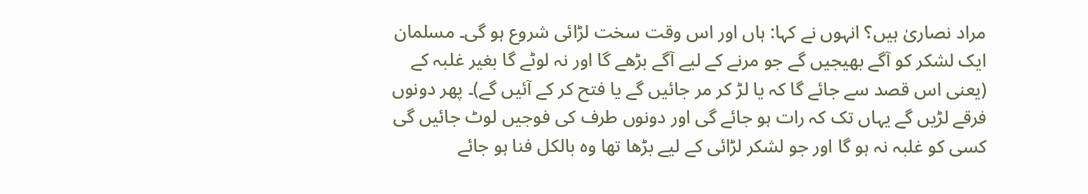مراد نصاریٰ ہیں؟ انہوں نے کہا: ہاں اور اس وقت سخت لڑائی شروع ہو گی۔ مسلمان ایک لشکر کو آگے بھیجیں گے جو مرنے کے لیے آگے بڑھے گا اور نہ لوٹے گا بغیر غلبہ کے (یعنی اس قصد سے جائے گا کہ یا لڑ کر مر جائیں گے یا فتح کر کے آئیں گے)۔ پھر دونوں فرقے لڑیں گے یہاں تک کہ رات ہو جائے گی اور دونوں طرف کی فوجیں لوٹ جائیں گی کسی کو غلبہ نہ ہو گا اور جو لشکر لڑائی کے لیے بڑھا تھا وہ بالکل فنا ہو جائے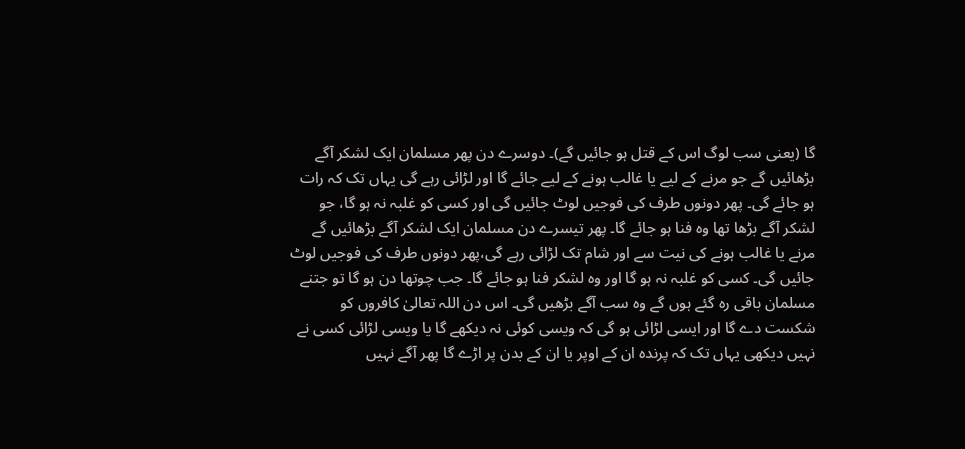گا (یعنی سب لوگ اس کے قتل ہو جائیں گے)۔ دوسرے دن پھر مسلمان ایک لشکر آگے بڑھائیں گے جو مرنے کے لیے یا غالب ہونے کے لیے جائے گا اور لڑائی رہے گی یہاں تک کہ رات ہو جائے گی۔ پھر دونوں طرف کی فوجیں لوٹ جائیں گی اور کسی کو غلبہ نہ ہو گا، جو لشکر آگے بڑھا تھا وہ فنا ہو جائے گا۔ پھر تیسرے دن مسلمان ایک لشکر آگے بڑھائیں گے مرنے یا غالب ہونے کی نیت سے اور شام تک لڑائی رہے گی،پھر دونوں طرف کی فوجیں لوٹ جائیں گی۔ کسی کو غلبہ نہ ہو گا اور وہ لشکر فنا ہو جائے گا۔ جب چوتھا دن ہو گا تو جتنے مسلمان باقی رہ گئے ہوں گے وہ سب آگے بڑھیں گی۔ اس دن اللہ تعالیٰ کافروں کو شکست دے گا اور ایسی لڑائی ہو گی کہ ویسی کوئی نہ دیکھے گا یا ویسی لڑائی کسی نے نہیں دیکھی یہاں تک کہ پرندہ ان کے اوپر یا ان کے بدن پر اڑے گا پھر آگے نہیں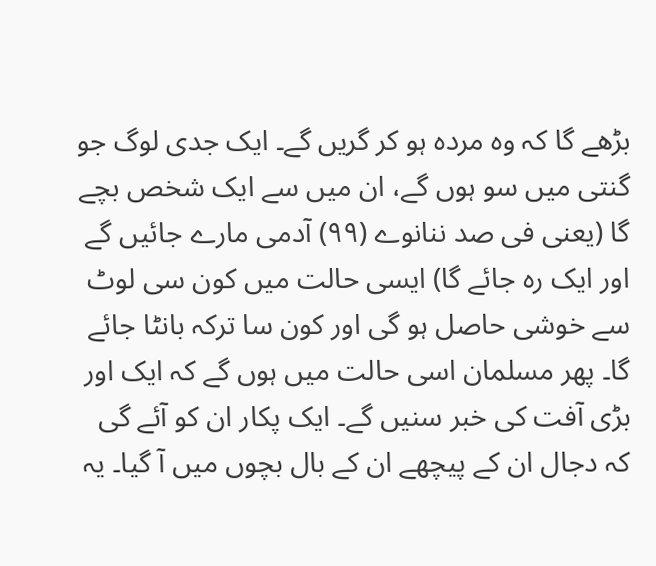بڑھے گا کہ وہ مردہ ہو کر گریں گے۔ ایک جدی لوگ جو گنتی میں سو ہوں گے، ان میں سے ایک شخص بچے گا (یعنی فی صد ننانوے (۹۹) آدمی مارے جائیں گے اور ایک رہ جائے گا) ایسی حالت میں کون سی لوٹ سے خوشی حاصل ہو گی اور کون سا ترکہ بانٹا جائے گا۔ پھر مسلمان اسی حالت میں ہوں گے کہ ایک اور بڑی آفت کی خبر سنیں گے۔ ایک پکار ان کو آئے گی کہ دجال ان کے پیچھے ان کے بال بچوں میں آ گیا۔ یہ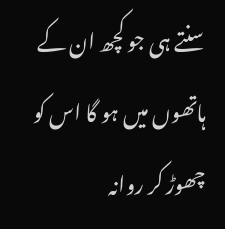سنتے ہی جو کچھ ان کے ہاتھوں میں ہو گا اس کو چھوڑ کر روانہ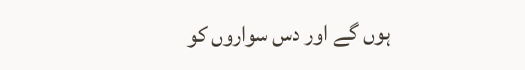ہوں گے اور دس سواروں کو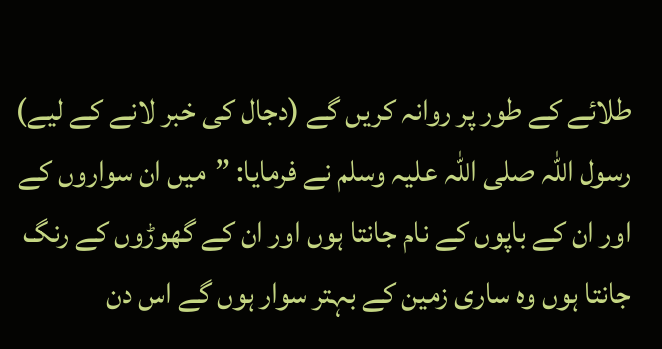طلائے کے طور پر روانہ کریں گے (دجال کی خبر لانے کے لیے) رسول اللہ صلی اللہ علیہ وسلم نے فرمایا: ”میں ان سواروں کے اور ان کے باپوں کے نام جانتا ہوں اور ان کے گھوڑوں کے رنگ جانتا ہوں وہ ساری زمین کے بہتر سوار ہوں گے اس دن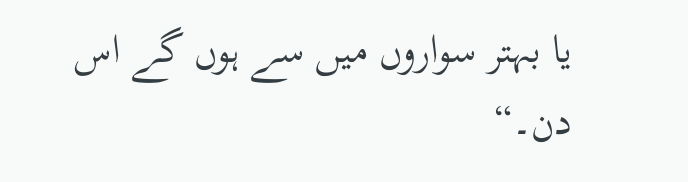یا بہتر سواروں میں سے ہوں گے اس دن۔“